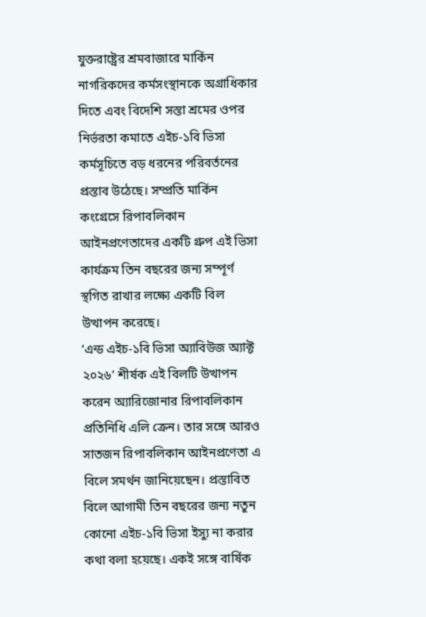যুক্তরাষ্ট্রের শ্রমবাজারে মার্কিন নাগরিকদের কর্মসংস্থানকে অগ্রাধিকার দিতে এবং বিদেশি সস্তা শ্রমের ওপর নির্ভরতা কমাতে এইচ-১বি ভিসা কর্মসূচিতে বড় ধরনের পরিবর্তনের প্রস্তাব উঠেছে। সম্প্রতি মার্কিন কংগ্রেসে রিপাবলিকান আইনপ্রণেতাদের একটি গ্রুপ এই ভিসা কার্যক্রম তিন বছরের জন্য সম্পূর্ণ স্থগিত রাখার লক্ষ্যে একটি বিল উত্থাপন করেছে।
‘এন্ড এইচ-১বি ভিসা অ্যাবিউজ অ্যাক্ট ২০২৬’ শীর্ষক এই বিলটি উত্থাপন করেন অ্যারিজোনার রিপাবলিকান প্রতিনিধি এলি ক্রেন। তার সঙ্গে আরও সাতজন রিপাবলিকান আইনপ্রণেতা এ বিলে সমর্থন জানিয়েছেন। প্রস্তাবিত বিলে আগামী তিন বছরের জন্য নতুন কোনো এইচ-১বি ভিসা ইস্যু না করার কথা বলা হয়েছে। একই সঙ্গে বার্ষিক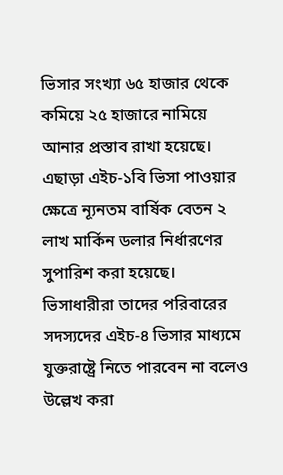ভিসার সংখ্যা ৬৫ হাজার থেকে কমিয়ে ২৫ হাজারে নামিয়ে আনার প্রস্তাব রাখা হয়েছে।
এছাড়া এইচ-১বি ভিসা পাওয়ার ক্ষেত্রে ন্যূনতম বার্ষিক বেতন ২ লাখ মার্কিন ডলার নির্ধারণের সুপারিশ করা হয়েছে। ভিসাধারীরা তাদের পরিবারের সদস্যদের এইচ-৪ ভিসার মাধ্যমে যুক্তরাষ্ট্রে নিতে পারবেন না বলেও উল্লেখ করা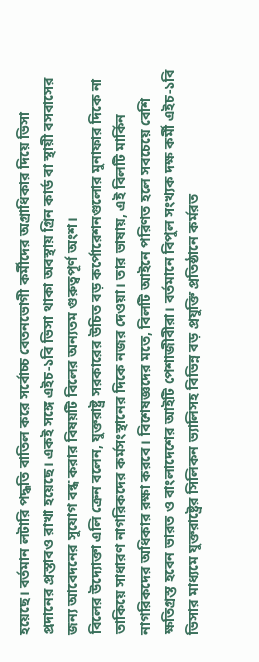হয়েছে। বর্তমান লটারি পদ্ধতি বাতিল করে সর্বোচ্চ বেতনভোগী কর্মীদের অগ্রাধিকার দিয়ে ভিসা প্রদানের প্রস্তাবও রাখা হয়েছে। একই সঙ্গে এইচ-১বি ভিসা থাকা অবস্থায় গ্রিন কার্ড বা স্থায়ী বসবাসের জন্য আবেদনের সুযোগ বন্ধ করার বিষয়টি বিলের অন্যতম গুরুত্বপূর্ণ অংশ।
বিলের উদ্যোক্তা এলি ক্রেন বলেন, যুক্তরাষ্ট্র সরকারের উচিত বড় কর্পোরেশনগুলোর মুনাফার দিকে না তাকিয়ে সাধারণ নাগরিকদের কর্মসংস্থানের দিকে নজর দেওয়া। তার ভাষায়, এই বিলটি মার্কিন নাগরিকদের অধিকার রক্ষা করবে। বিশেষজ্ঞদের মতে, বিলটি আইনে পরিণত হলে সবচেয়ে বেশি ক্ষতিগ্রস্ত হবেন ভারত ও বাংলাদেশের আইটি পেশাজীবীরা। বর্তমানে বিপুল সংখ্যক দক্ষ কর্মী এইচ-১বি ভিসার মাধ্যমে যুক্তরাষ্ট্রের সিলিকন ভ্যালিসহ বিভিন্ন বড় প্রযুক্তি প্রতিষ্ঠানে কর্মরত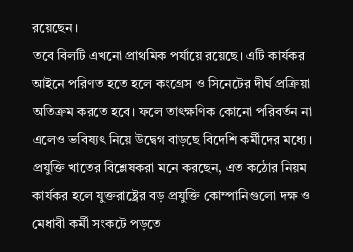রয়েছেন।
তবে বিলটি এখনো প্রাথমিক পর্যায়ে রয়েছে। এটি কার্যকর আইনে পরিণত হতে হলে কংগ্রেস ও সিনেটের দীর্ঘ প্রক্রিয়া অতিক্রম করতে হবে। ফলে তাৎক্ষণিক কোনো পরিবর্তন না এলেও ভবিষ্যৎ নিয়ে উদ্বেগ বাড়ছে বিদেশি কর্মীদের মধ্যে। প্রযুক্তি খাতের বিশ্লেষকরা মনে করছেন, এত কঠোর নিয়ম কার্যকর হলে যুক্তরাষ্ট্রের বড় প্রযুক্তি কোম্পানিগুলো দক্ষ ও মেধাবী কর্মী সংকটে পড়তে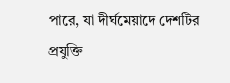পারে, যা দীর্ঘমেয়াদে দেশটির প্রযুক্তি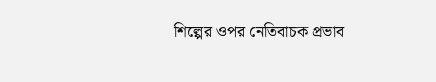শিল্পের ওপর নেতিবাচক প্রভাব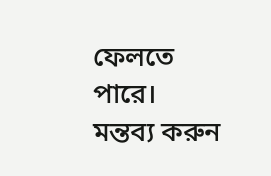ফেলতে পারে।
মন্তব্য করুন